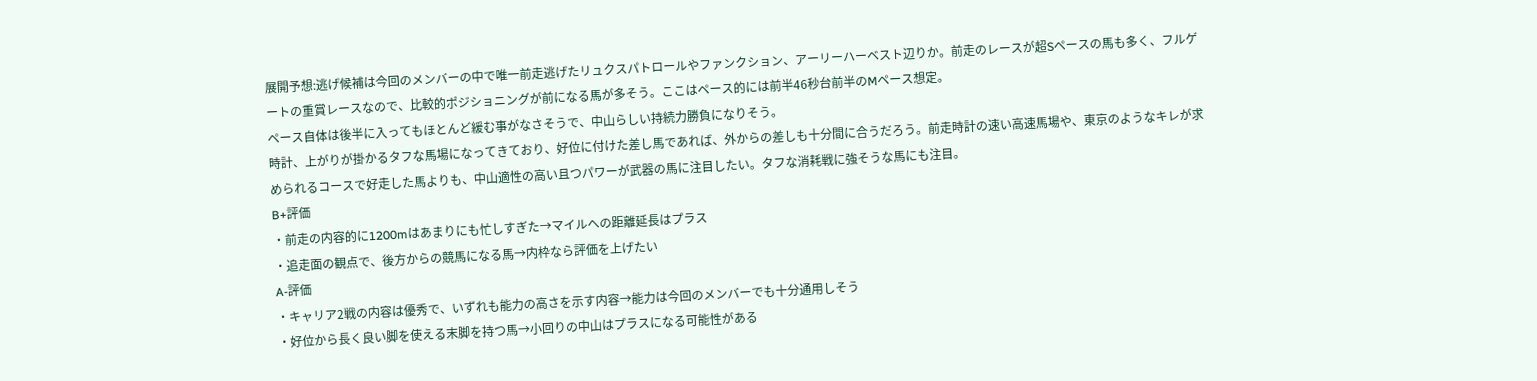展開予想:逃げ候補は今回のメンバーの中で唯一前走逃げたリュクスパトロールやファンクション、アーリーハーベスト辺りか。前走のレースが超Sペースの馬も多く、フルゲートの重賞レースなので、比較的ポジショニングが前になる馬が多そう。ここはペース的には前半46秒台前半のMペース想定。
ペース自体は後半に入ってもほとんど緩む事がなさそうで、中山らしい持続力勝負になりそう。
時計、上がりが掛かるタフな馬場になってきており、好位に付けた差し馬であれば、外からの差しも十分間に合うだろう。前走時計の速い高速馬場や、東京のようなキレが求められるコースで好走した馬よりも、中山適性の高い且つパワーが武器の馬に注目したい。タフな消耗戦に強そうな馬にも注目。
B+評価
・前走の内容的に1200mはあまりにも忙しすぎた→マイルへの距離延長はプラス
・追走面の観点で、後方からの競馬になる馬→内枠なら評価を上げたい
A-評価
・キャリア2戦の内容は優秀で、いずれも能力の高さを示す内容→能力は今回のメンバーでも十分通用しそう
・好位から長く良い脚を使える末脚を持つ馬→小回りの中山はプラスになる可能性がある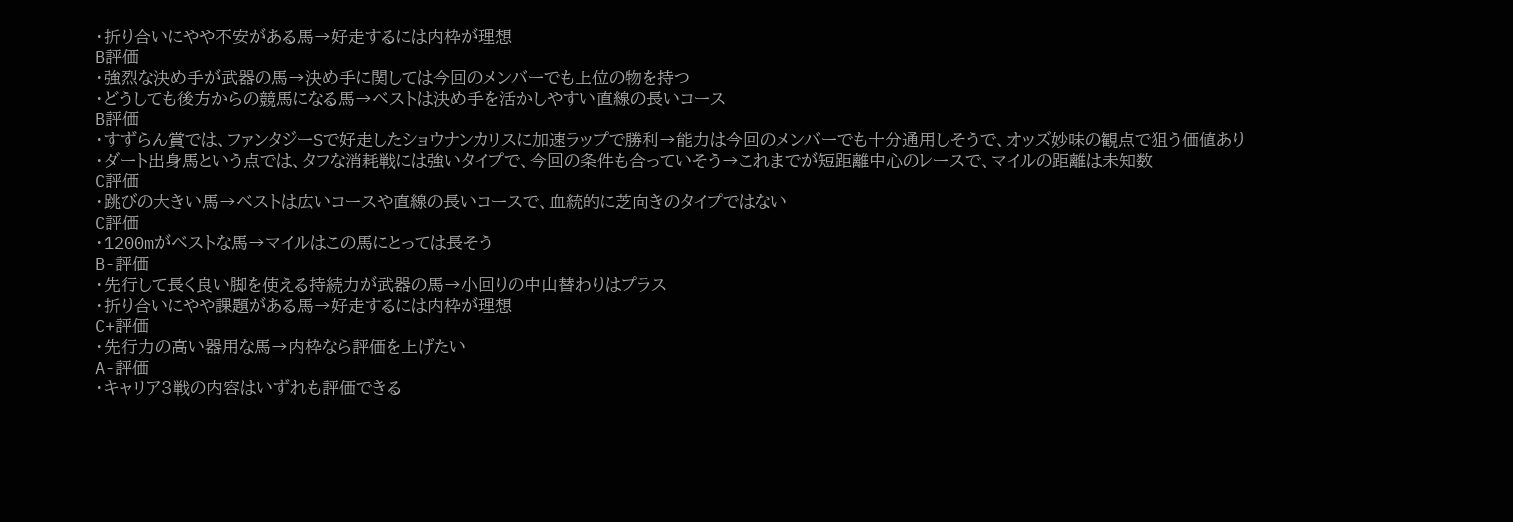・折り合いにやや不安がある馬→好走するには内枠が理想
B評価
・強烈な決め手が武器の馬→決め手に関しては今回のメンバーでも上位の物を持つ
・どうしても後方からの競馬になる馬→ベストは決め手を活かしやすい直線の長いコース
B評価
・すずらん賞では、ファンタジーSで好走したショウナンカリスに加速ラップで勝利→能力は今回のメンバーでも十分通用しそうで、オッズ妙味の観点で狙う価値あり
・ダート出身馬という点では、タフな消耗戦には強いタイプで、今回の条件も合っていそう→これまでが短距離中心のレースで、マイルの距離は未知数
C評価
・跳びの大きい馬→ベストは広いコースや直線の長いコースで、血統的に芝向きのタイプではない
C評価
・1200mがベストな馬→マイルはこの馬にとっては長そう
B-評価
・先行して長く良い脚を使える持続力が武器の馬→小回りの中山替わりはプラス
・折り合いにやや課題がある馬→好走するには内枠が理想
C+評価
・先行力の高い器用な馬→内枠なら評価を上げたい
A-評価
・キャリア3戦の内容はいずれも評価できる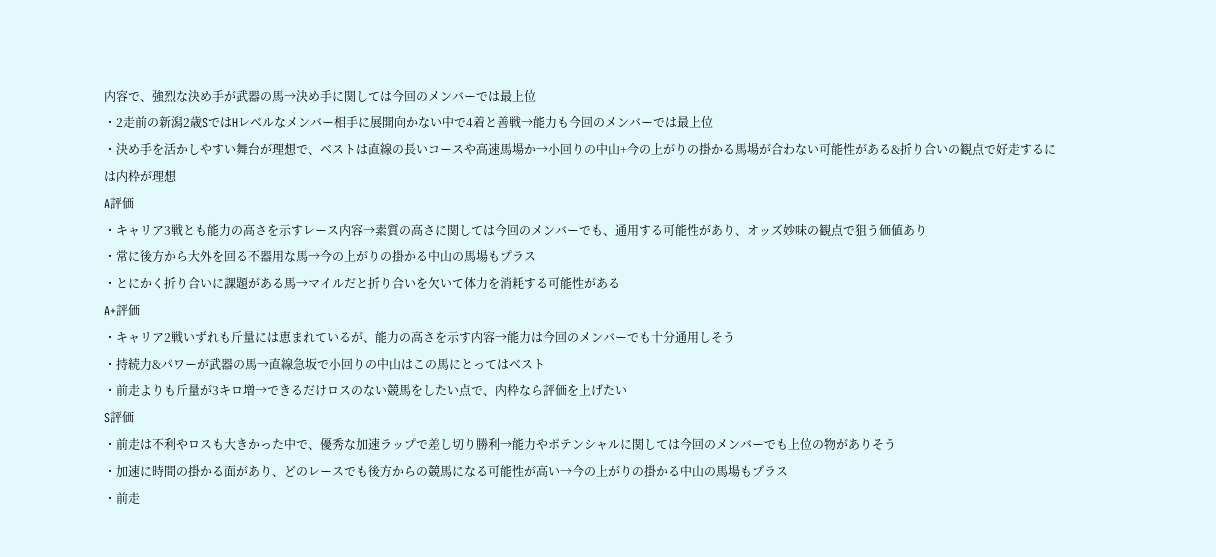内容で、強烈な決め手が武器の馬→決め手に関しては今回のメンバーでは最上位
・2走前の新潟2歳SではHレベルなメンバー相手に展開向かない中で4着と善戦→能力も今回のメンバーでは最上位
・決め手を活かしやすい舞台が理想で、ベストは直線の長いコースや高速馬場か→小回りの中山+今の上がりの掛かる馬場が合わない可能性がある&折り合いの観点で好走するには内枠が理想
A評価
・キャリア3戦とも能力の高さを示すレース内容→素質の高さに関しては今回のメンバーでも、通用する可能性があり、オッズ妙味の観点で狙う価値あり
・常に後方から大外を回る不器用な馬→今の上がりの掛かる中山の馬場もプラス
・とにかく折り合いに課題がある馬→マイルだと折り合いを欠いて体力を消耗する可能性がある
A+評価
・キャリア2戦いずれも斤量には恵まれているが、能力の高さを示す内容→能力は今回のメンバーでも十分通用しそう
・持続力&パワーが武器の馬→直線急坂で小回りの中山はこの馬にとってはベスト
・前走よりも斤量が3キロ増→できるだけロスのない競馬をしたい点で、内枠なら評価を上げたい
S評価
・前走は不利やロスも大きかった中で、優秀な加速ラップで差し切り勝利→能力やポテンシャルに関しては今回のメンバーでも上位の物がありそう
・加速に時間の掛かる面があり、どのレースでも後方からの競馬になる可能性が高い→今の上がりの掛かる中山の馬場もプラス
・前走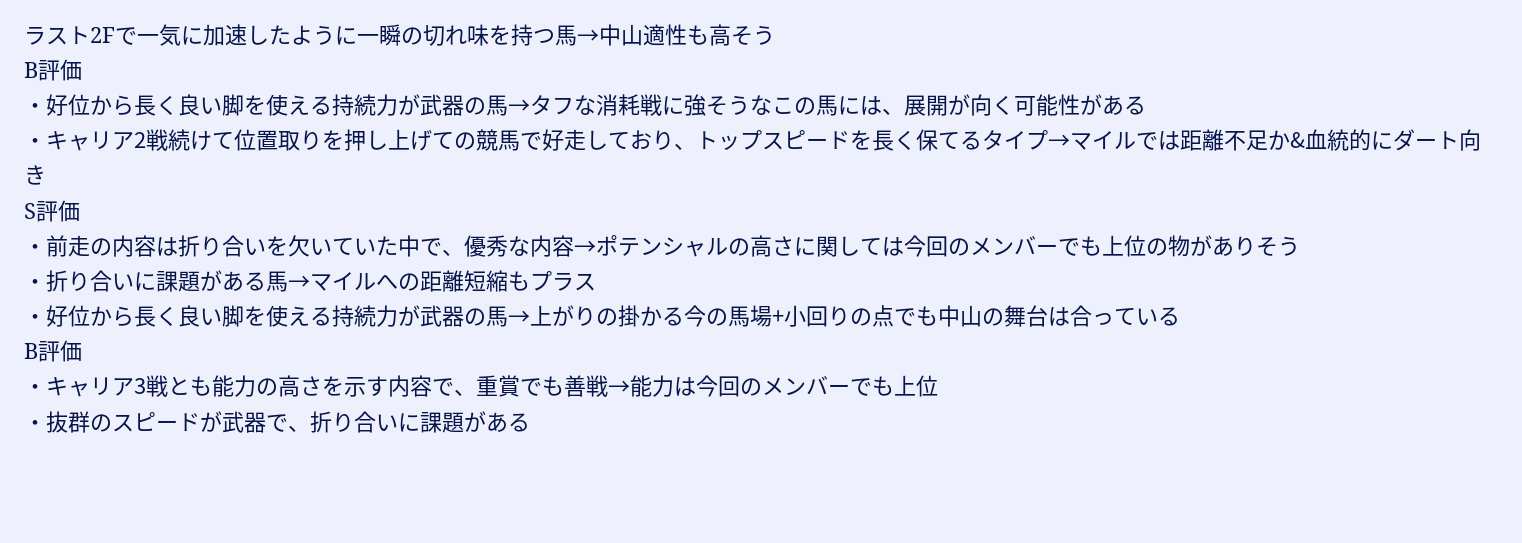ラスト2Fで一気に加速したように一瞬の切れ味を持つ馬→中山適性も高そう
B評価
・好位から長く良い脚を使える持続力が武器の馬→タフな消耗戦に強そうなこの馬には、展開が向く可能性がある
・キャリア2戦続けて位置取りを押し上げての競馬で好走しており、トップスピードを長く保てるタイプ→マイルでは距離不足か&血統的にダート向き
S評価
・前走の内容は折り合いを欠いていた中で、優秀な内容→ポテンシャルの高さに関しては今回のメンバーでも上位の物がありそう
・折り合いに課題がある馬→マイルへの距離短縮もプラス
・好位から長く良い脚を使える持続力が武器の馬→上がりの掛かる今の馬場+小回りの点でも中山の舞台は合っている
B評価
・キャリア3戦とも能力の高さを示す内容で、重賞でも善戦→能力は今回のメンバーでも上位
・抜群のスピードが武器で、折り合いに課題がある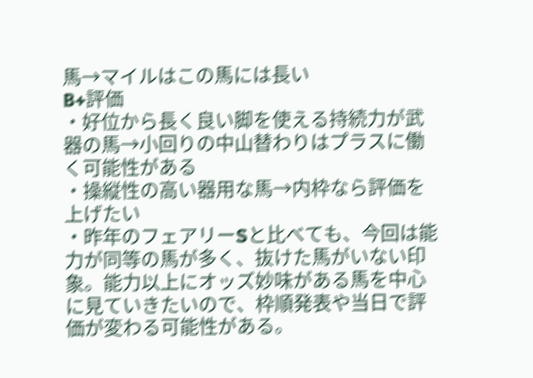馬→マイルはこの馬には長い
B+評価
・好位から長く良い脚を使える持続力が武器の馬→小回りの中山替わりはプラスに働く可能性がある
・操縦性の高い器用な馬→内枠なら評価を上げたい
・昨年のフェアリーSと比べても、今回は能力が同等の馬が多く、抜けた馬がいない印象。能力以上にオッズ妙味がある馬を中心に見ていきたいので、枠順発表や当日で評価が変わる可能性がある。